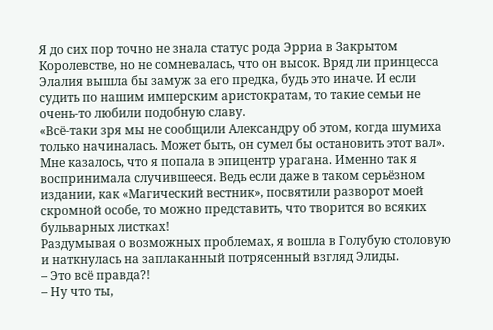Я до сих пор точно не знала статус рода Эрриа в Закрытом Королевстве, но не сомневалась, что он высок. Вряд ли принцесса Элалия вышла бы замуж за его предка, будь это иначе. И если судить по нашим имперским аристократам, то такие семьи не очень-то любили подобную славу.
«Всё-таки зря мы не сообщили Александру об этом, когда шумиха только начиналась. Может быть, он сумел бы остановить этот вал».
Мне казалось, что я попала в эпицентр урагана. Именно так я воспринимала случившееся. Ведь если даже в таком серьёзном издании, как «Магический вестник», посвятили разворот моей скромной особе, то можно представить, что творится во всяких бульварных листках!
Раздумывая о возможных проблемах, я вошла в Голубую столовую и наткнулась на заплаканный потрясенный взгляд Элиды.
– Это всё правда?!
– Ну что ты,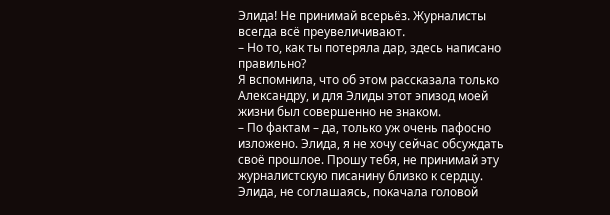Элида! Не принимай всерьёз. Журналисты всегда всё преувеличивают.
– Но то, как ты потеряла дар, здесь написано правильно?
Я вспомнила, что об этом рассказала только Александру, и для Элиды этот эпизод моей жизни был совершенно не знаком.
– По фактам – да, только уж очень пафосно изложено. Элида, я не хочу сейчас обсуждать своё прошлое. Прошу тебя, не принимай эту журналистскую писанину близко к сердцу.
Элида, не соглашаясь, покачала головой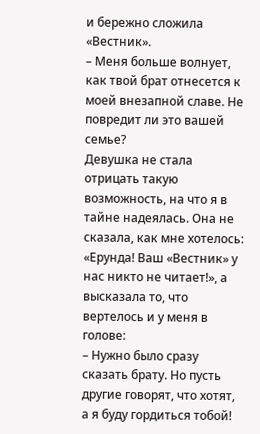и бережно сложила «Вестник».
– Меня больше волнует, как твой брат отнесется к моей внезапной славе. Не повредит ли это вашей семье?
Девушка не стала отрицать такую возможность, на что я в тайне надеялась. Она не сказала, как мне хотелось: «Ерунда! Ваш «Вестник» у нас никто не читает!», а высказала то, что вертелось и у меня в голове:
– Нужно было сразу сказать брату. Но пусть другие говорят, что хотят, а я буду гордиться тобой!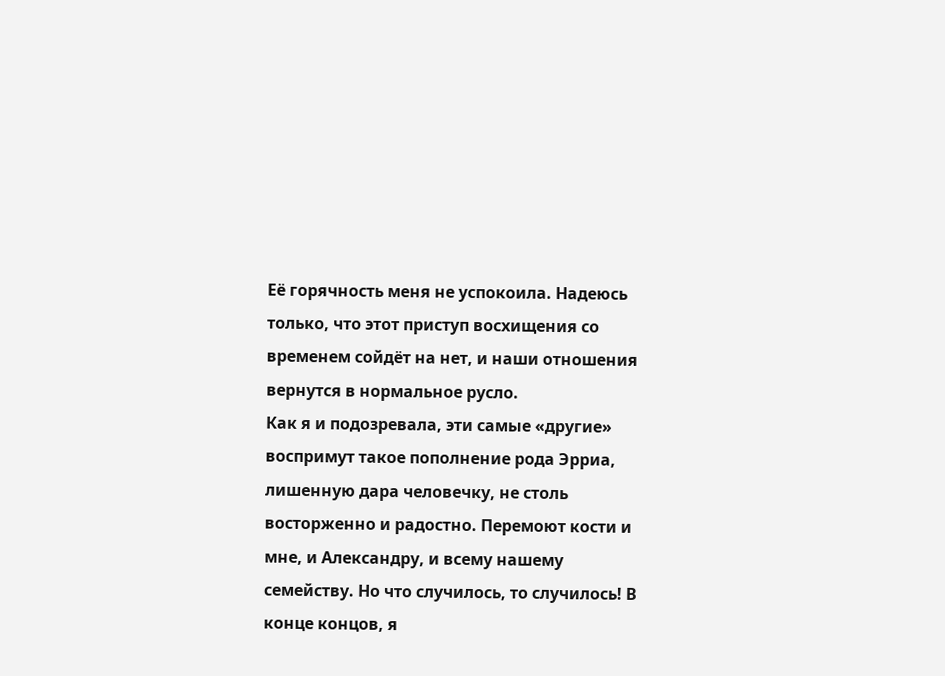Её горячность меня не успокоила. Надеюсь только, что этот приступ восхищения со временем сойдёт на нет, и наши отношения вернутся в нормальное русло.
Как я и подозревала, эти самые «другие» воспримут такое пополнение рода Эрриа, лишенную дара человечку, не столь восторженно и радостно. Перемоют кости и мне, и Александру, и всему нашему семейству. Но что случилось, то случилось! В конце концов, я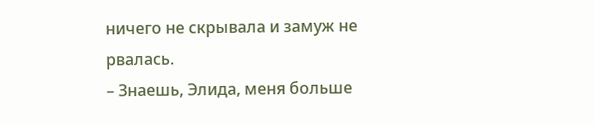ничего не скрывала и замуж не рвалась.
– Знаешь, Элида, меня больше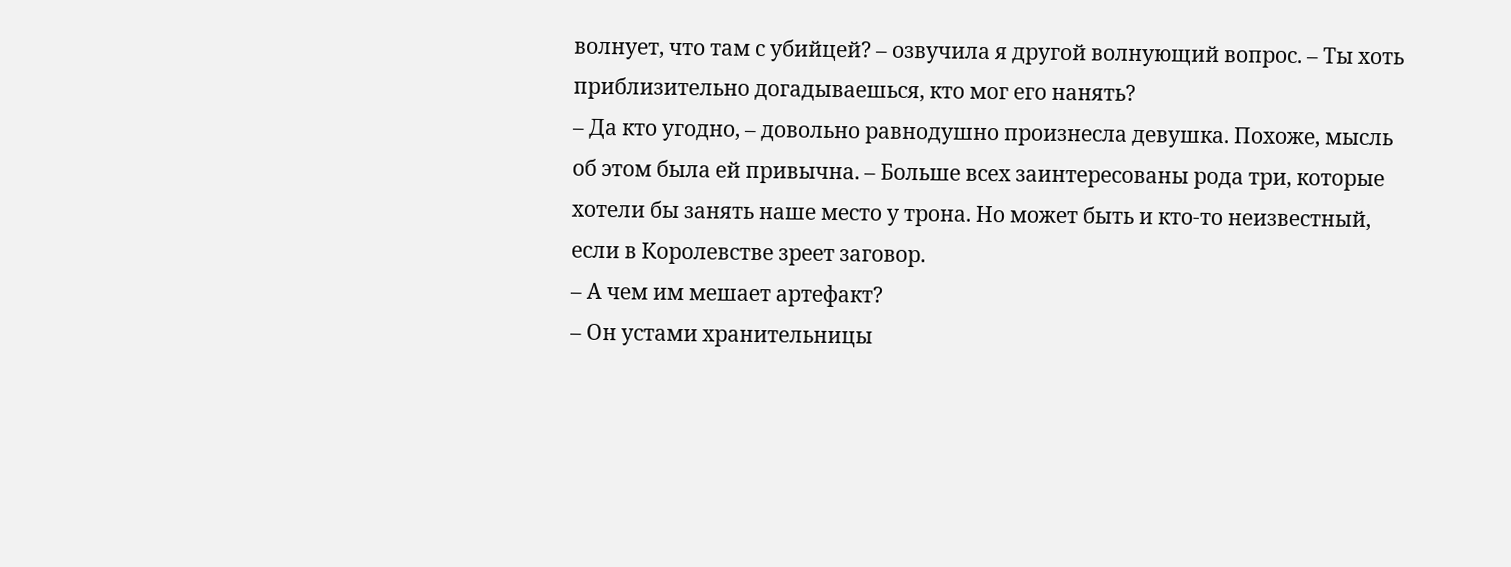волнует, что там с убийцей? – озвучила я другой волнующий вопрос. – Ты хоть приблизительно догадываешься, кто мог его нанять?
– Да кто угодно, – довольно равнодушно произнесла девушка. Похоже, мысль об этом была ей привычна. – Больше всех заинтересованы рода три, которые хотели бы занять наше место у трона. Но может быть и кто-то неизвестный, если в Королевстве зреет заговор.
– А чем им мешает артефакт?
– Он устами хранительницы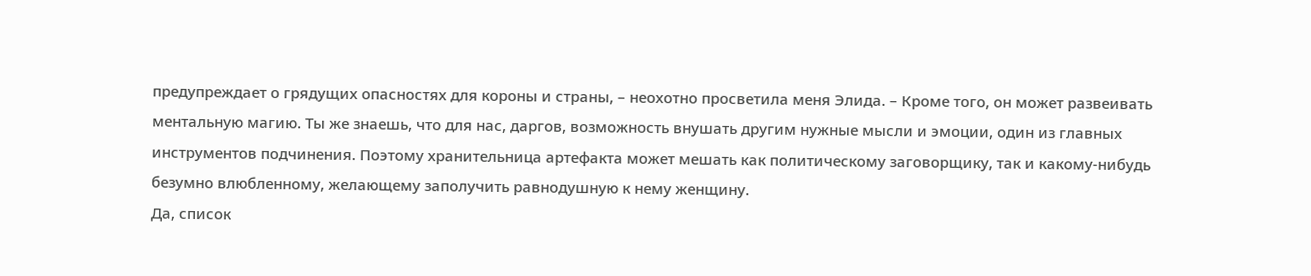предупреждает о грядущих опасностях для короны и страны, – неохотно просветила меня Элида. – Кроме того, он может развеивать ментальную магию. Ты же знаешь, что для нас, даргов, возможность внушать другим нужные мысли и эмоции, один из главных инструментов подчинения. Поэтому хранительница артефакта может мешать как политическому заговорщику, так и какому-нибудь безумно влюбленному, желающему заполучить равнодушную к нему женщину.
Да, список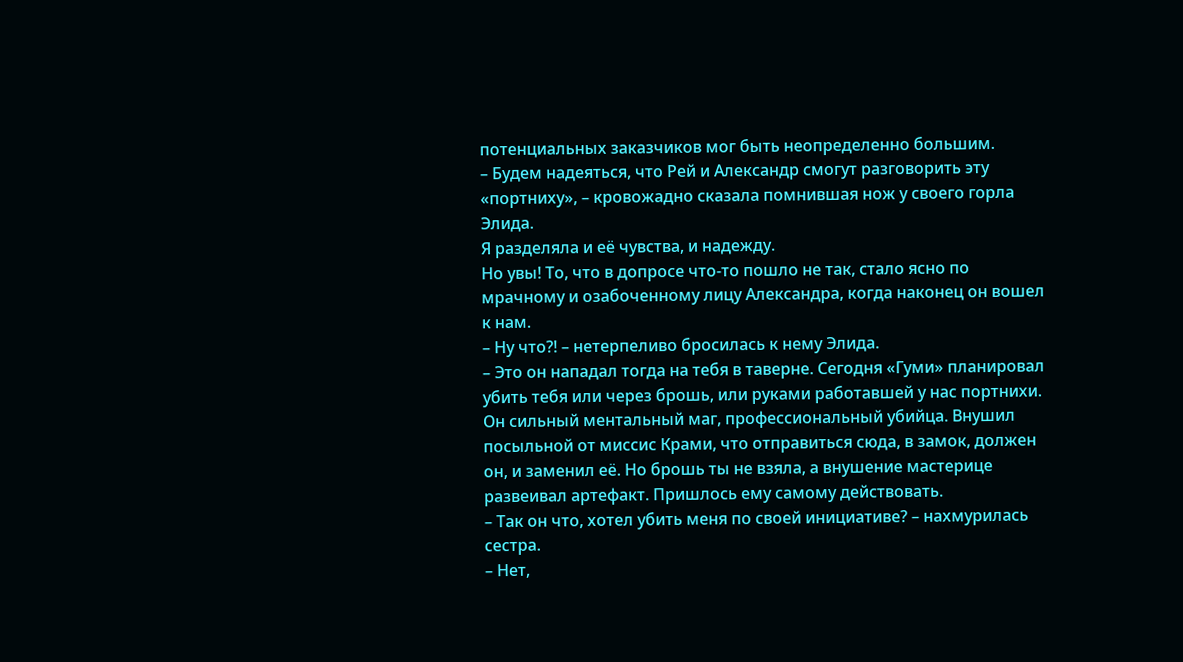потенциальных заказчиков мог быть неопределенно большим.
– Будем надеяться, что Рей и Александр смогут разговорить эту «портниху», – кровожадно сказала помнившая нож у своего горла Элида.
Я разделяла и её чувства, и надежду.
Но увы! То, что в допросе что-то пошло не так, стало ясно по мрачному и озабоченному лицу Александра, когда наконец он вошел к нам.
– Ну что?! – нетерпеливо бросилась к нему Элида.
– Это он нападал тогда на тебя в таверне. Сегодня «Гуми» планировал убить тебя или через брошь, или руками работавшей у нас портнихи. Он сильный ментальный маг, профессиональный убийца. Внушил посыльной от миссис Крами, что отправиться сюда, в замок, должен он, и заменил её. Но брошь ты не взяла, а внушение мастерице развеивал артефакт. Пришлось ему самому действовать.
– Так он что, хотел убить меня по своей инициативе? – нахмурилась сестра.
– Нет,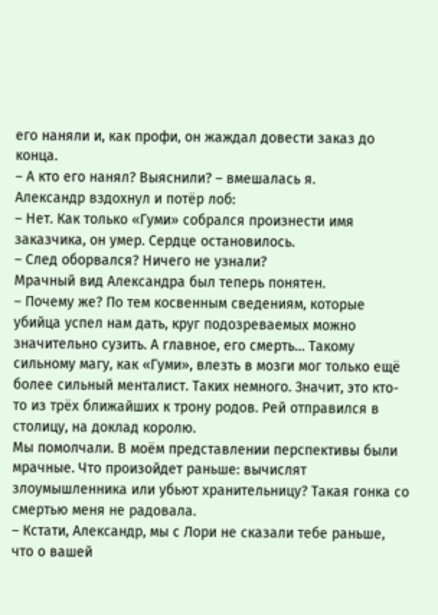его наняли и, как профи, он жаждал довести заказ до конца.
– А кто его нанял? Выяснили? – вмешалась я.
Александр вздохнул и потёр лоб:
– Нет. Как только «Гуми» собрался произнести имя заказчика, он умер. Сердце остановилось.
– След оборвался? Ничего не узнали?
Мрачный вид Александра был теперь понятен.
– Почему же? По тем косвенным сведениям, которые убийца успел нам дать, круг подозреваемых можно значительно сузить. А главное, его смерть… Такому сильному магу, как «Гуми», влезть в мозги мог только ещё более сильный менталист. Таких немного. Значит, это кто-то из трёх ближайших к трону родов. Рей отправился в столицу, на доклад королю.
Мы помолчали. В моём представлении перспективы были мрачные. Что произойдет раньше: вычислят злоумышленника или убьют хранительницу? Такая гонка со смертью меня не радовала.
– Кстати, Александр, мы с Лори не сказали тебе раньше, что о вашей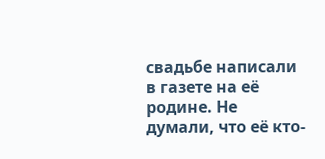свадьбе написали в газете на её родине. Не думали, что её кто-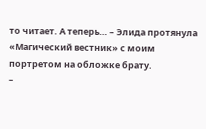то читает. А теперь… – Элида протянула «Магический вестник» с моим портретом на обложке брату.
–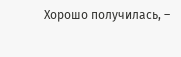Хорошо получилась, –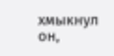хмыкнул он,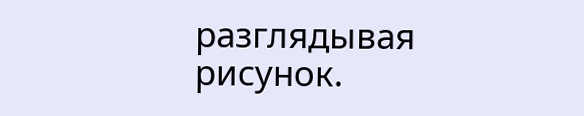разглядывая рисунок.